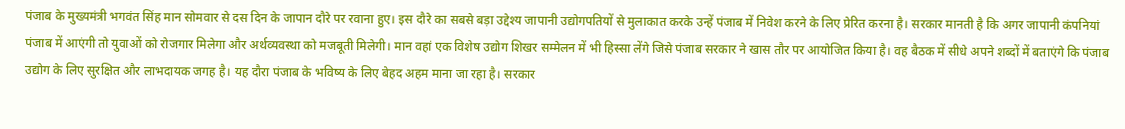पंजाब के मुख्यमंत्री भगवंत सिंह मान सोमवार से दस दिन के जापान दौरे पर रवाना हुए। इस दौरे का सबसे बड़ा उद्देश्य जापानी उद्योगपतियों से मुलाकात करके उन्हें पंजाब में निवेश करने के लिए प्रेरित करना है। सरकार मानती है कि अगर जापानी कंपनियां पंजाब में आएंगी तो युवाओं को रोजगार मिलेगा और अर्थव्यवस्था को मजबूती मिलेगी। मान वहां एक विशेष उद्योग शिखर सम्मेलन में भी हिस्सा लेंगे जिसे पंजाब सरकार ने खास तौर पर आयोजित किया है। वह बैठक में सीधे अपने शब्दों में बताएंगे कि पंजाब उद्योग के लिए सुरक्षित और लाभदायक जगह है। यह दौरा पंजाब के भविष्य के लिए बेहद अहम माना जा रहा है। सरकार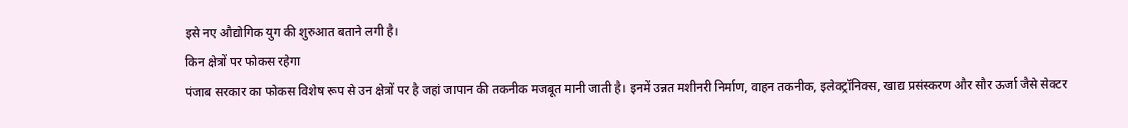इसे नए औद्योगिक युग की शुरुआत बताने लगी है।
किन क्षेत्रों पर फोकस रहेगा
पंजाब सरकार का फोकस विशेष रूप से उन क्षेत्रों पर है जहां जापान की तकनीक मजबूत मानी जाती है। इनमें उन्नत मशीनरी निर्माण, वाहन तकनीक, इलेक्ट्रॉनिक्स, खाद्य प्रसंस्करण और सौर ऊर्जा जैसे सेक्टर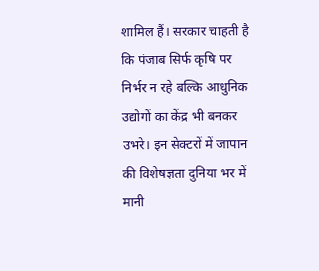शामिल हैं। सरकार चाहती है कि पंजाब सिर्फ कृषि पर निर्भर न रहे बल्कि आधुनिक उद्योगों का केंद्र भी बनकर उभरे। इन सेक्टरों में जापान की विशेषज्ञता दुनिया भर में मानी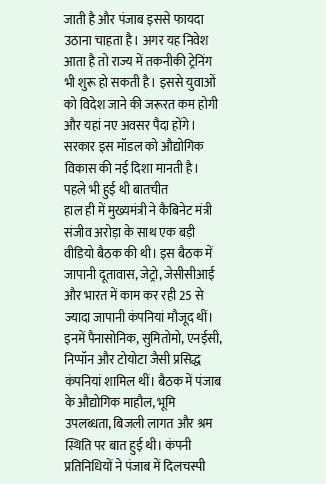जाती है और पंजाब इससे फायदा उठाना चाहता है। अगर यह निवेश आता है तो राज्य में तकनीकी ट्रेनिंग भी शुरू हो सकती है। इससे युवाओं को विदेश जाने की जरूरत कम होगी और यहां नए अवसर पैदा होंगे। सरकार इस मॉडल को औद्योगिक विकास की नई दिशा मानती है।
पहले भी हुई थी बातचीत
हाल ही में मुख्यमंत्री ने कैबिनेट मंत्री संजीव अरोड़ा के साथ एक बड़ी वीडियो बैठक की थी। इस बैठक में जापानी दूतावास, जेट्रो, जेसीसीआई और भारत में काम कर रही 25 से ज्यादा जापानी कंपनियां मौजूद थीं। इनमें पैनासोनिक, सुमितोमो, एनईसी, निप्पॉन और टोयोटा जैसी प्रसिद्ध कंपनियां शामिल थीं। बैठक में पंजाब के औद्योगिक माहौल, भूमि उपलब्धता, बिजली लागत और श्रम स्थिति पर बात हुई थी। कंपनी प्रतिनिधियों ने पंजाब में दिलचस्पी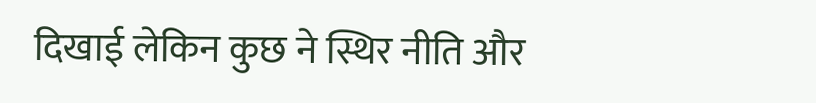दिखाई लेकिन कुछ ने स्थिर नीति और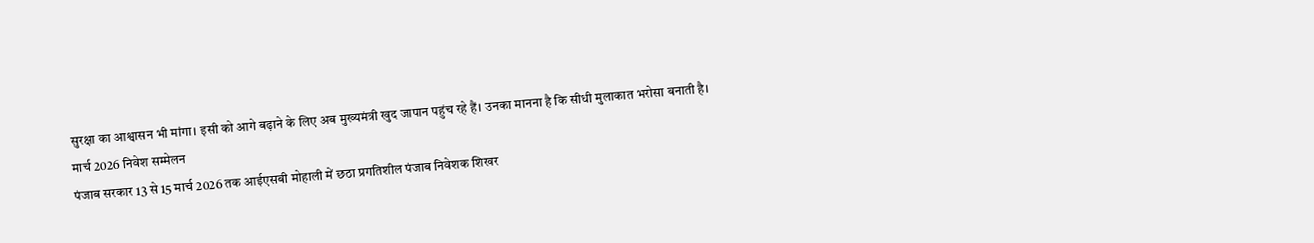सुरक्षा का आश्वासन भी मांगा। इसी को आगे बढ़ाने के लिए अब मुख्यमंत्री खुद जापान पहुंच रहे हैं। उनका मानना है कि सीधी मुलाकात भरोसा बनाती है।
मार्च 2026 निवेश सम्मेलन
पंजाब सरकार 13 से 15 मार्च 2026 तक आईएसबी मोहाली में छठा प्रगतिशील पंजाब निवेशक शिखर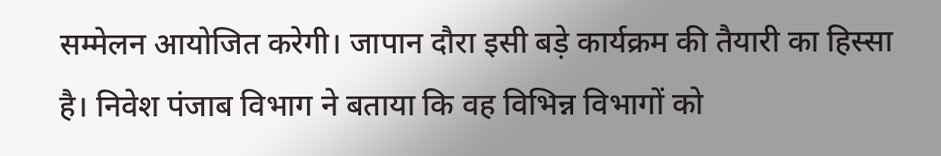सम्मेलन आयोजित करेगी। जापान दौरा इसी बड़े कार्यक्रम की तैयारी का हिस्सा है। निवेश पंजाब विभाग ने बताया कि वह विभिन्न विभागों को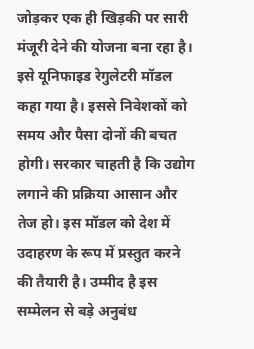जोड़कर एक ही खिड़की पर सारी मंजूरी देने की योजना बना रहा है। इसे यूनिफाइड रेगुलेटरी मॉडल कहा गया है। इससे निवेशकों को समय और पैसा दोनों की बचत होगी। सरकार चाहती है कि उद्योग लगाने की प्रक्रिया आसान और तेज हो। इस मॉडल को देश में उदाहरण के रूप में प्रस्तुत करने की तैयारी है। उम्मीद है इस सम्मेलन से बड़े अनुबंध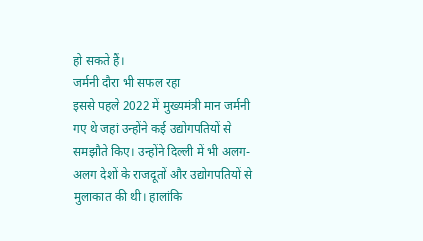हो सकते हैं।
जर्मनी दौरा भी सफल रहा
इससे पहले 2022 में मुख्यमंत्री मान जर्मनी गए थे जहां उन्होंने कई उद्योगपतियों से समझौते किए। उन्होंने दिल्ली में भी अलग-अलग देशों के राजदूतों और उद्योगपतियों से मुलाकात की थी। हालांकि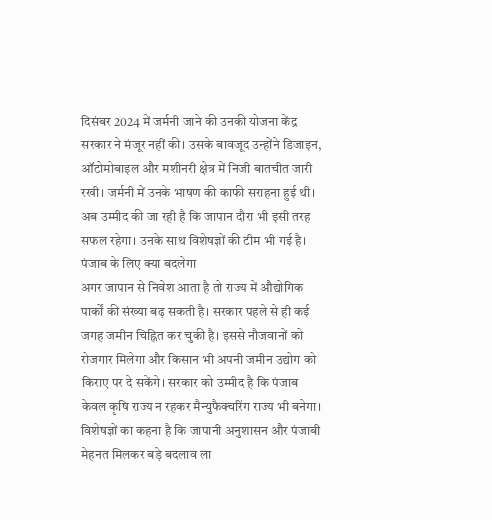दिसंबर 2024 में जर्मनी जाने की उनकी योजना केंद्र सरकार ने मंजूर नहीं की। उसके बावजूद उन्होंने डिजाइन, ऑटोमोबाइल और मशीनरी क्षेत्र में निजी बातचीत जारी रखी। जर्मनी में उनके भाषण की काफी सराहना हुई थी। अब उम्मीद की जा रही है कि जापान दौरा भी इसी तरह सफल रहेगा। उनके साथ विशेषज्ञों की टीम भी गई है।
पंजाब के लिए क्या बदलेगा
अगर जापान से निवेश आता है तो राज्य में औद्योगिक पार्कों की संख्या बढ़ सकती है। सरकार पहले से ही कई जगह जमीन चिह्नित कर चुकी है। इससे नौजवानों को रोजगार मिलेगा और किसान भी अपनी जमीन उद्योग को किराए पर दे सकेंगे। सरकार को उम्मीद है कि पंजाब केवल कृषि राज्य न रहकर मैन्युफैक्चरिंग राज्य भी बनेगा। विशेषज्ञों का कहना है कि जापानी अनुशासन और पंजाबी मेहनत मिलकर बड़े बदलाव ला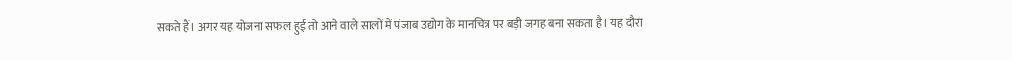सकते हैं। अगर यह योजना सफल हुई तो आने वाले सालों में पंजाब उद्योग के मानचित्र पर बड़ी जगह बना सकता है। यह दौरा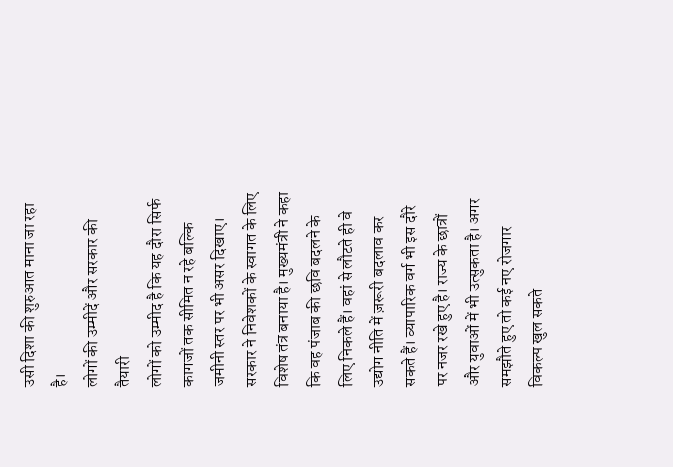उसी दिशा की शुरुआत माना जा रहा है।
लोगों की उम्मीदें और सरकार की तैयारी
लोगों को उम्मीद है कि यह दौरा सिर्फ कागजों तक सीमित न रहे बल्कि जमीनी स्तर पर भी असर दिखाए। सरकार ने निवेशकों के स्वागत के लिए विशेष तंत्र बनाया है। मुख्यमंत्री ने कहा कि वह पंजाब की छवि बदलने के लिए निकले हैं। वहां से लौटते ही वे उद्योग नीति में ज़रूरी बदलाव कर सकते हैं। व्यापारिक वर्ग भी इस दौरे पर नजर रखे हुए है। राज्य के छात्रों और युवाओं में भी उत्सुकता है। अगर समझौते हुए तो कई नए रोजगार विकल्प खुल सकते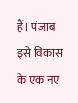हैं। पंजाब इसे विकास के एक नए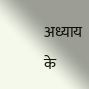अध्याय के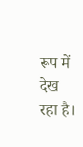रूप में देख रहा है।